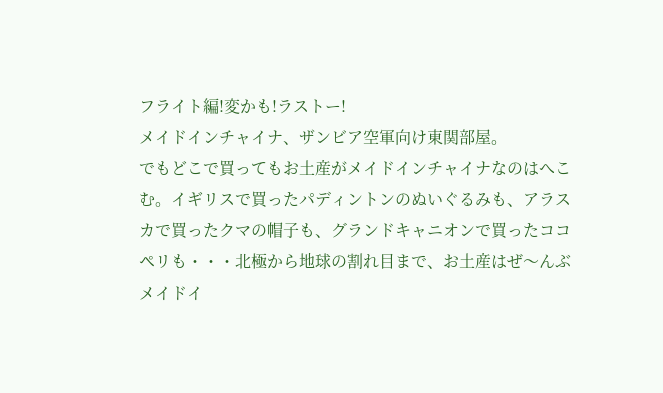フライト編!変かも!ラストー!
メイドインチャイナ、ザンビア空軍向け東関部屋。
でもどこで買ってもお土産がメイドインチャイナなのはへこむ。イギリスで買ったパディントンのぬいぐるみも、アラスカで買ったクマの帽子も、グランドキャニオンで買ったココペリも・・・北極から地球の割れ目まで、お土産はぜ〜んぶメイドイ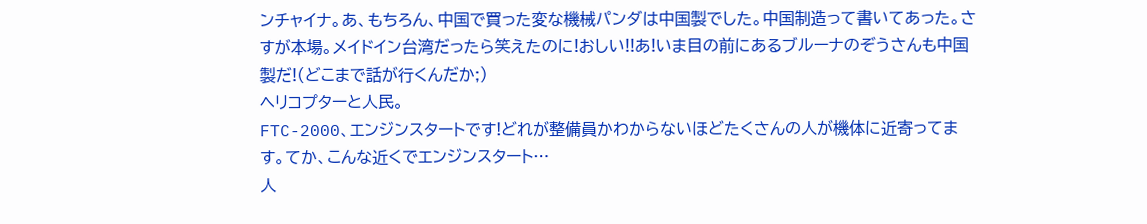ンチャイナ。あ、もちろん、中国で買った変な機械パンダは中国製でした。中国制造って書いてあった。さすが本場。メイドイン台湾だったら笑えたのに!おしい!!あ!いま目の前にあるブルーナのぞうさんも中国製だ!(どこまで話が行くんだか;)
ヘリコプターと人民。
FTC-2000、エンジンスタートです!どれが整備員かわからないほどたくさんの人が機体に近寄ってます。てか、こんな近くでエンジンスタート…
人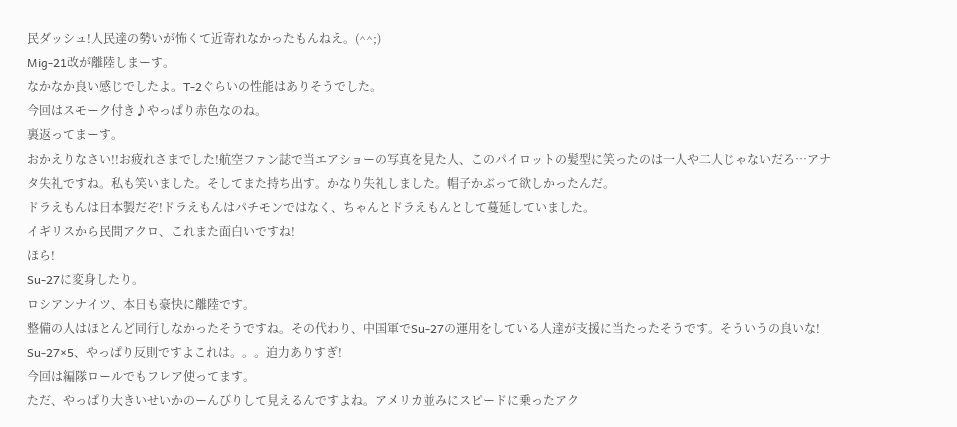民ダッシュ!人民達の勢いが怖くて近寄れなかったもんねえ。(^^;)
Mig-21改が離陸しまーす。
なかなか良い感じでしたよ。T-2ぐらいの性能はありそうでした。
今回はスモーク付き♪やっぱり赤色なのね。
裏返ってまーす。
おかえりなさい!!お疲れさまでした!航空ファン誌で当エアショーの写真を見た人、このパイロットの髪型に笑ったのは一人や二人じゃないだろ…アナタ失礼ですね。私も笑いました。そしてまた持ち出す。かなり失礼しました。帽子かぶって欲しかったんだ。
ドラえもんは日本製だぞ!ドラえもんはパチモンではなく、ちゃんとドラえもんとして蔓延していました。
イギリスから民間アクロ、これまた面白いですね!
ほら!
Su-27に変身したり。
ロシアンナイツ、本日も豪快に離陸です。
整備の人はほとんど同行しなかったそうですね。その代わり、中国軍でSu-27の運用をしている人達が支援に当たったそうです。そういうの良いな!
Su-27×5、やっぱり反則ですよこれは。。。迫力ありすぎ!
今回は編隊ロールでもフレア使ってます。
ただ、やっぱり大きいせいかのーんびりして見えるんですよね。アメリカ並みにスピードに乗ったアク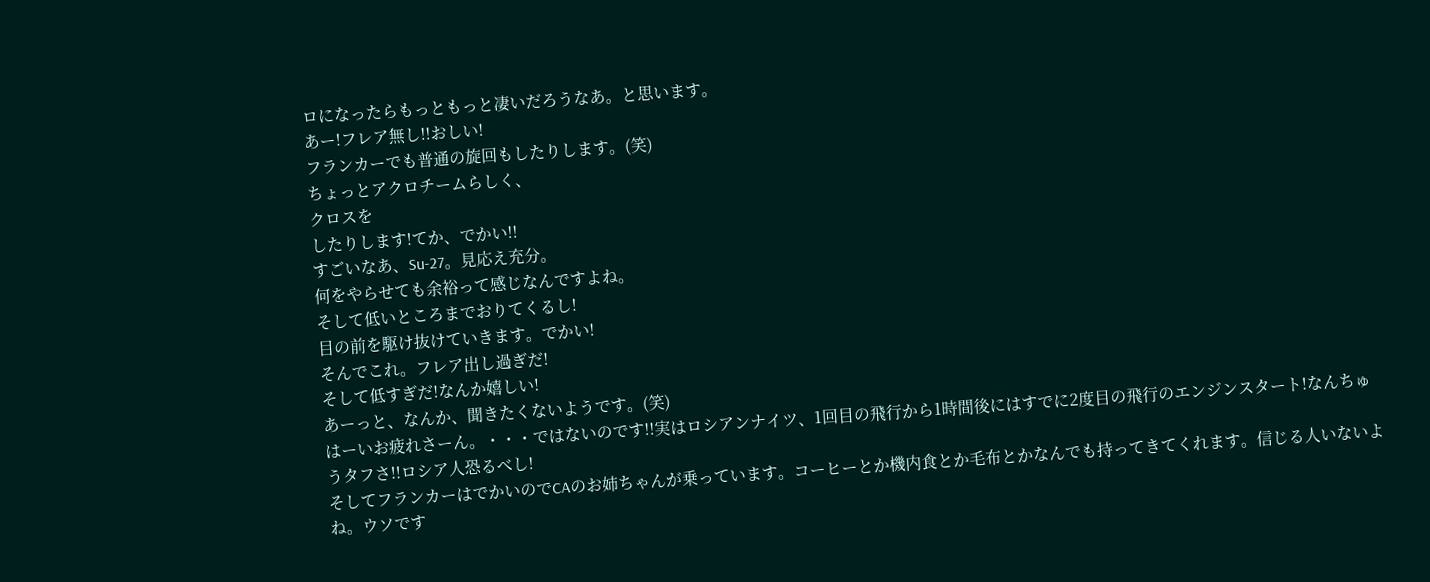ロになったらもっともっと凄いだろうなあ。と思います。
あー!フレア無し!!おしい!
フランカーでも普通の旋回もしたりします。(笑)
ちょっとアクロチームらしく、
クロスを
したりします!てか、でかい!!
すごいなあ、Su-27。見応え充分。
何をやらせても余裕って感じなんですよね。
そして低いところまでおりてくるし!
目の前を駆け抜けていきます。でかい!
そんでこれ。フレア出し過ぎだ!
そして低すぎだ!なんか嬉しい!
あーっと、なんか、聞きたくないようです。(笑)
はーいお疲れさーん。・・・ではないのです!!実はロシアンナイツ、1回目の飛行から1時間後にはすでに2度目の飛行のエンジンスタート!なんちゅうタフさ!!ロシア人恐るべし!
そしてフランカーはでかいのでCAのお姉ちゃんが乗っています。コーヒーとか機内食とか毛布とかなんでも持ってきてくれます。信じる人いないよね。ウソです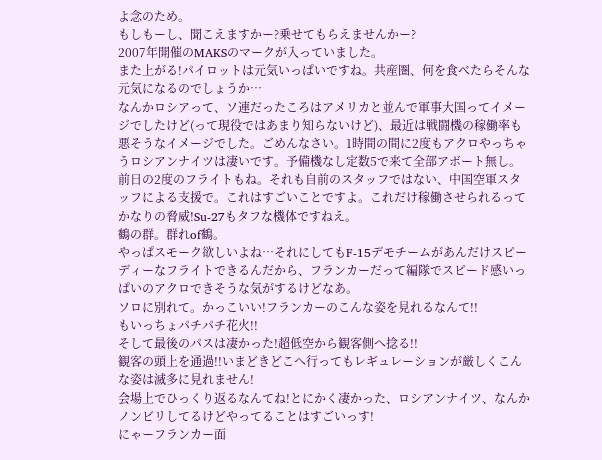よ念のため。
もしもーし、聞こえますかー?乗せてもらえませんかー?
2007年開催のMAKSのマークが入っていました。
また上がる!パイロットは元気いっぱいですね。共産圏、何を食べたらそんな元気になるのでしょうか…
なんかロシアって、ソ連だったころはアメリカと並んで軍事大国ってイメージでしたけど(って現役ではあまり知らないけど)、最近は戦闘機の稼働率も悪そうなイメージでした。ごめんなさい。1時間の間に2度もアクロやっちゃうロシアンナイツは凄いです。予備機なし定数5で来て全部アボート無し。前日の2度のフライトもね。それも自前のスタッフではない、中国空軍スタッフによる支援で。これはすごいことですよ。これだけ稼働させられるってかなりの脅威!Su-27もタフな機体ですねえ。
鶴の群。群れof鶴。
やっぱスモーク欲しいよね…それにしてもF-15デモチームがあんだけスピーディーなフライトできるんだから、フランカーだって編隊でスピード感いっぱいのアクロできそうな気がするけどなあ。
ソロに別れて。かっこいい!フランカーのこんな姿を見れるなんて!!
もいっちょパチパチ花火!!
そして最後のパスは凄かった!超低空から観客側へ捻る!!
観客の頭上を通過!!いまどきどこへ行ってもレギュレーションが厳しくこんな姿は滅多に見れません!
会場上でひっくり返るなんてね!とにかく凄かった、ロシアンナイツ、なんかノンビリしてるけどやってることはすごいっす!
にゃーフランカー面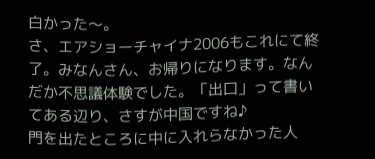白かった〜。
さ、エアショーチャイナ2006もこれにて終了。みなんさん、お帰りになります。なんだか不思議体験でした。「出口」って書いてある辺り、さすが中国ですね♪
門を出たところに中に入れらなかった人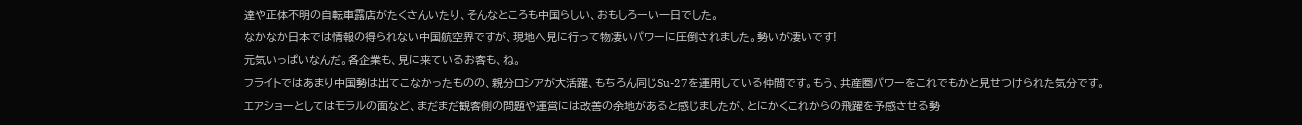達や正体不明の自転車露店がたくさんいたり、そんなところも中国らしい、おもしろーい一日でした。
なかなか日本では情報の得られない中国航空界ですが、現地へ見に行って物凄いパワーに圧倒されました。勢いが凄いです!
元気いっぱいなんだ。各企業も、見に来ているお客も、ね。
フライトではあまり中国勢は出てこなかったものの、親分ロシアが大活躍、もちろん同じSu-27を運用している仲間です。もう、共産圏パワーをこれでもかと見せつけられた気分です。
エアショーとしてはモラルの面など、まだまだ観客側の問題や運営には改善の余地があると感じましたが、とにかくこれからの飛躍を予感させる勢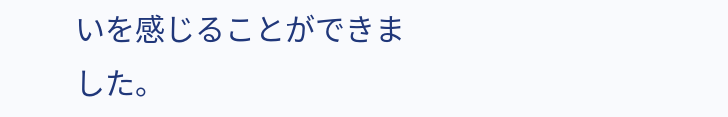いを感じることができました。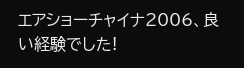エアショーチャイナ2006、良い経験でした!